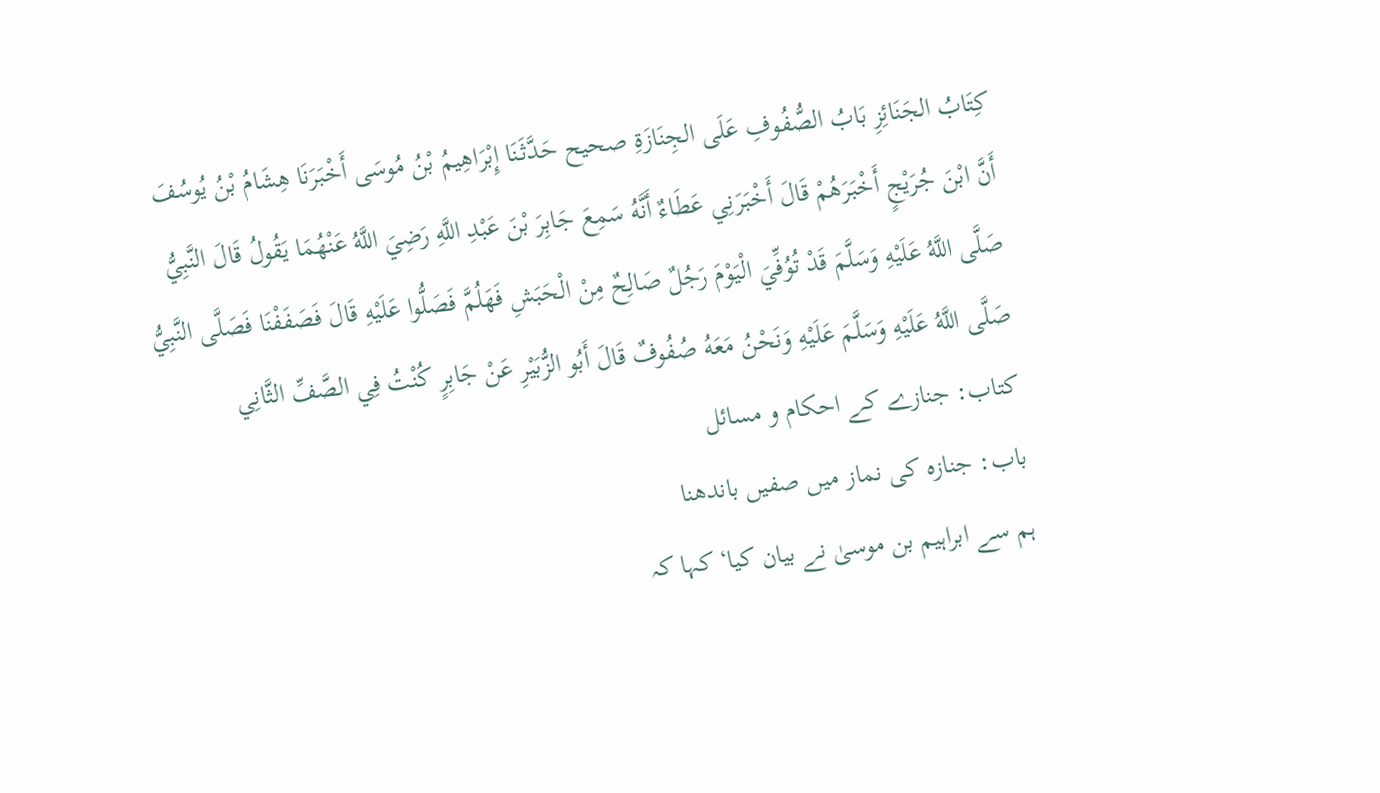كِتَابُ الجَنَائِزِ بَابُ الصُّفُوفِ عَلَى الجِنَازَةِ صحيح حَدَّثَنَا إِبْرَاهِيمُ بْنُ مُوسَى أَخْبَرَنَا هِشَامُ بْنُ يُوسُفَ أَنَّ ابْنَ جُرَيْجٍ أَخْبَرَهُمْ قَالَ أَخْبَرَنِي عَطَاءٌ أَنَّهُ سَمِعَ جَابِرَ بْنَ عَبْدِ اللَّهِ رَضِيَ اللَّهُ عَنْهُمَا يَقُولُ قَالَ النَّبِيُّ صَلَّى اللَّهُ عَلَيْهِ وَسَلَّمَ قَدْ تُوُفِّيَ الْيَوْمَ رَجُلٌ صَالِحٌ مِنْ الْحَبَشِ فَهَلُمَّ فَصَلُّوا عَلَيْهِ قَالَ فَصَفَفْنَا فَصَلَّى النَّبِيُّ صَلَّى اللَّهُ عَلَيْهِ وَسَلَّمَ عَلَيْهِ وَنَحْنُ مَعَهُ صُفُوفٌ قَالَ أَبُو الزُّبَيْرِ عَنْ جَابِرٍ كُنْتُ فِي الصَّفِّ الثَّانِي
کتاب: جنازے کے احکام و مسائل
باب: جنازہ کی نماز میں صفیں باندھنا
ہم سے ابراہیم بن موسیٰ نے بیان کیا‘ کہا کہ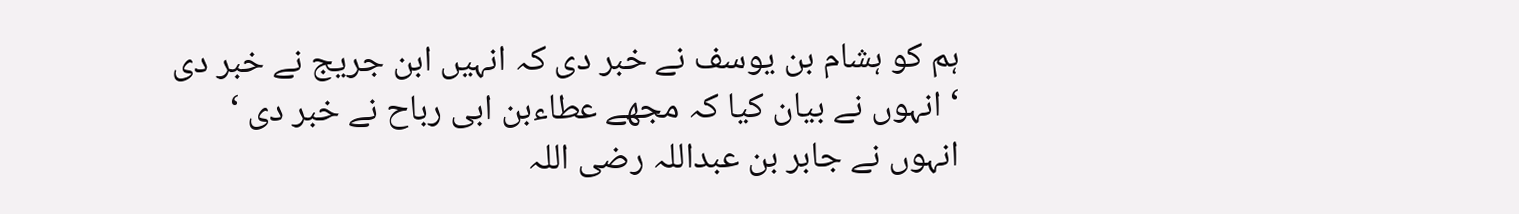ہم کو ہشام بن یوسف نے خبر دی کہ انہیں ابن جریج نے خبر دی ‘ انہوں نے بیان کیا کہ مجھے عطاءبن ابی رباح نے خبر دی ‘ انہوں نے جابر بن عبداللہ رضی اللہ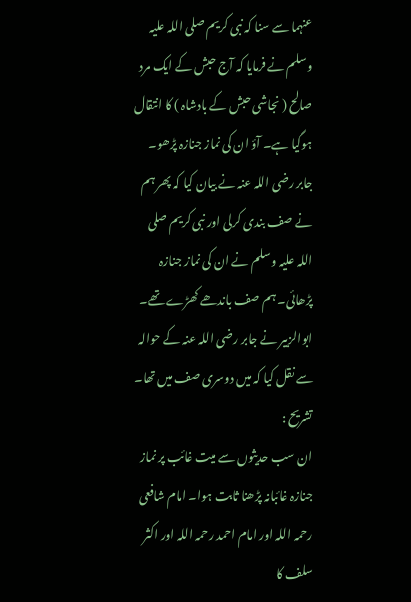عنہما سے سنا کہ نبی کریم صلی اللہ علیہ وسلم نے فرمایا کہ آج حبش کے ایک مرد صالح ( نجاشی حبش کے بادشاہ ) کا انتقال ہوگیا ہے۔ آؤ ان کی نماز جنازہ پڑھو۔ جابر رضی اللہ عنہ نے بیان کیا کہ پھر ہم نے صف بندی کرلی اور نبی کریم صلی اللہ علیہ وسلم نے ان کی نماز جنازہ پڑھائی۔ ہم صف باندھے کھڑے تھے۔ ابوالزبیر نے جابر رضی اللہ عنہ کے حوالہ سے نقل کیا کہ میں دوسری صف میں تھا۔
تشریح :
ان سب حدیثوں سے میت غائب پر نماز جنازہ غائبانہ پڑھنا ثابت ہوا۔ امام شافعی رحمہ اللہ اور امام احمد رحمہ اللہ اور اکثر سلف کا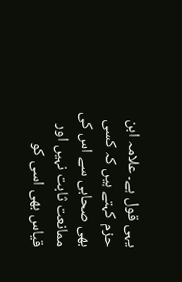یہی قول ہے۔ علامہ ابن حزم کہتے ہیں کہ کسی بھی صحابی سے اس کی ممانعت ثابت نہیں اور قیاس بھی اسی کو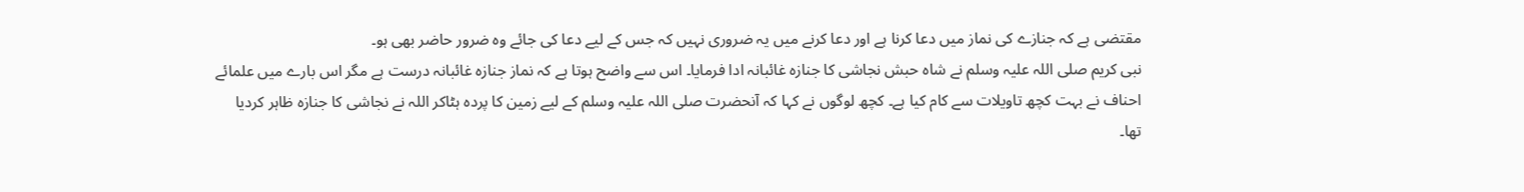مقتضی ہے کہ جنازے کی نماز میں دعا کرنا ہے اور دعا کرنے میں یہ ضروری نہیں کہ جس کے لیے دعا کی جائے وہ ضرور حاضر بھی ہو۔
نبی کریم صلی اللہ علیہ وسلم نے شاہ حبش نجاشی کا جنازہ غائبانہ ادا فرمایا۔ اس سے واضح ہوتا ہے کہ نماز جنازہ غائبانہ درست ہے مگر اس بارے میں علمائے احناف نے بہت کچھ تاویلات سے کام کیا ہے۔ کچھ لوگوں نے کہا کہ آنحضرت صلی اللہ علیہ وسلم کے لیے زمین کا پردہ ہٹاکر اللہ نے نجاشی کا جنازہ ظاہر کردیا تھا۔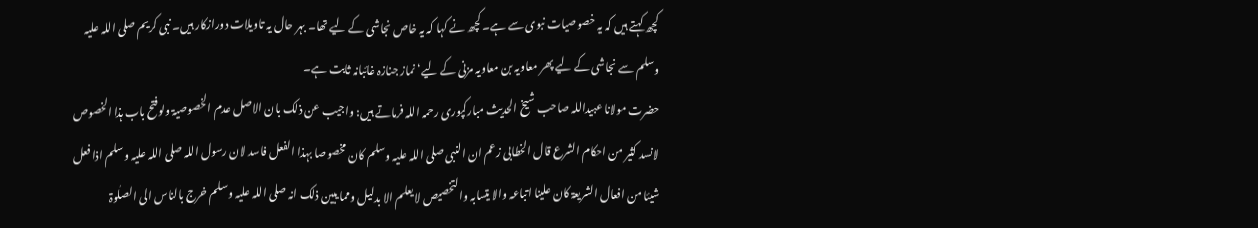کچھ کہتے ہیں کہ یہ خصوصیات نبوی سے ہے۔ کچھ نے کہا کہ یہ خاص نجاشی کے لیے تھا۔ بہر حال یہ تاویلات دورازکار ہیں۔ نبی کریم صلی اللہ علیہ وسلم سے نجاشی کے لیے پھر معاویہ بن معاویہ مزنی کے لیے‘ نماز جنازہ غائبانہ ثابت ہے۔
حضرت مولانا عبیداللہ صاحب شیخ الحدیث مبارکپوری رحمہ اللہ فرماتے ہیں: واجیب عن ذلک بان الاصل عدم الخصوصیۃ ولوفتح باب ہذا الخصوص لانسد کثیر من احکام الشرع قال الخطابی زعم ان النبی صلی اللہ علیہ وسلم کان مخصوصا بہذا الفعل فاسد لان رسول اللہ صلی اللہ علیہ وسلم اذا فعل شیئا من افعال الشریعۃ کان علینا اتباعہ والا یتسابہ والتخصیص لا یعلم الا بدلیل ومما یبین ذلک انہ صلی اللہ علیہ وسلم خرج بالناس الی الصلٰوۃ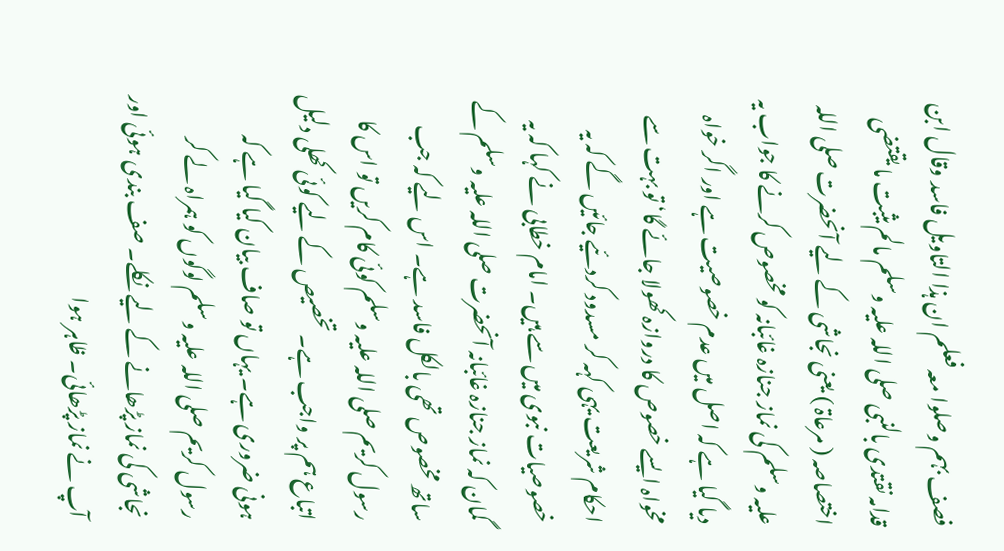فصف بہم وصلوا معہ فعلم ان ہذا التاویل فاسد وقال ابن قدامہ نقتدی بالنبی صلی اللہ علیہ وسلم مالم یثبت ما یقتضی اختصاصہ ( مرعاۃ ) یعنی نجاشی کے لیے آنحضرت صلی اللہ علیہ وسلم کی نماز جنازہ غائبانہ کو مخصوص کرنے کا جواب یہ دیا گیا ہے کہ اصل میں عدم خصوصیت ہے اور اگر خواہ مخواہ ایسے خصوص کا دروازہ کھولا جائے گا‘ تو بہت سے احکام شریعت یہی کہہ کر مسدود کردئیے جائیں گے کہ یہ خصوصیات نبوی میں سے ہیں۔ امام خطابی نے کہا کہ یہ گمان کہ نماز جنازہ غائبانہ آنحضرت صلی اللہ علیہ وسلم کے ساتھ مخصوص تھی بالکل فاسد ہے۔ اس لیے کہ جب رسول کریم صلی اللہ علیہ وسلم کوئی کام کریں تو اس کا اتباع ہم پر واجب ہے۔ تخصیص کے لیے کوئی کھلی دلیل ہونی ضروری ہے۔ یہاں تو صاف بیان کیا گیا ہے کہ رسول کریم صلی اللہ علیہ وسلم لوگوں کو ہمراہ لے کر نجاشی کی نماز پڑھانے کے لیے نکلے۔ صف بندی ہوئی اور آپ نے نماز پڑھائی۔ ظاہر ہوا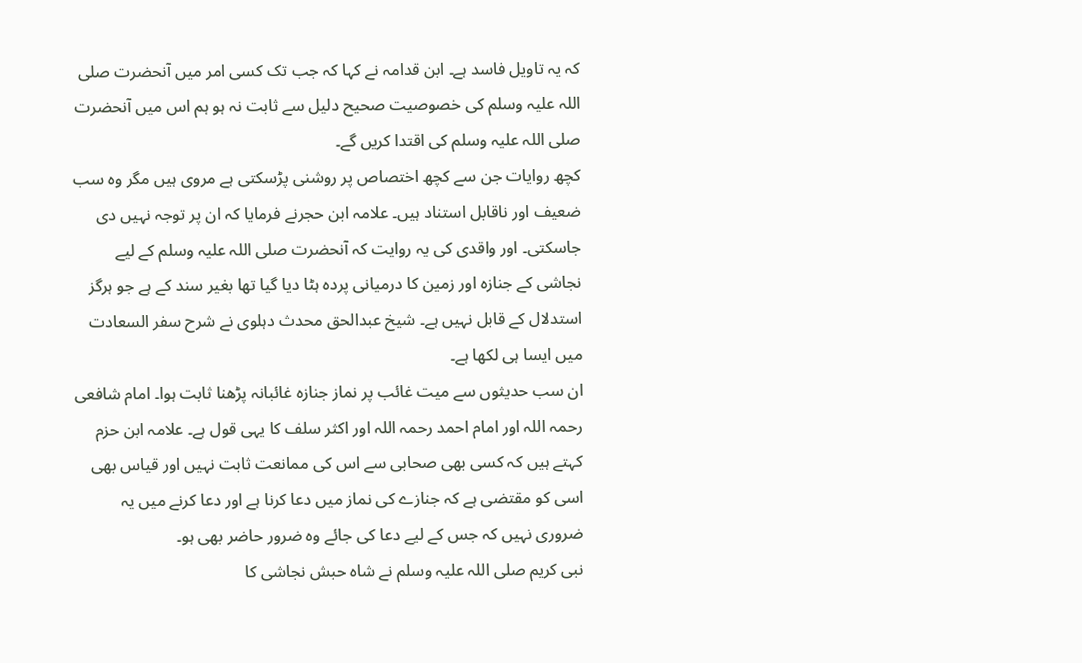کہ یہ تاویل فاسد ہے۔ ابن قدامہ نے کہا کہ جب تک کسی امر میں آنحضرت صلی اللہ علیہ وسلم کی خصوصیت صحیح دلیل سے ثابت نہ ہو ہم اس میں آنحضرت صلی اللہ علیہ وسلم کی اقتدا کریں گے۔
کچھ روایات جن سے کچھ اختصاص پر روشنی پڑسکتی ہے مروی ہیں مگر وہ سب ضعیف اور ناقابل استناد ہیں۔ علامہ ابن حجرنے فرمایا کہ ان پر توجہ نہیں دی جاسکتی۔ اور واقدی کی یہ روایت کہ آنحضرت صلی اللہ علیہ وسلم کے لیے نجاشی کے جنازہ اور زمین کا درمیانی پردہ ہٹا دیا گیا تھا بغیر سند کے ہے جو ہرگز استدلال کے قابل نہیں ہے۔ شیخ عبدالحق محدث دہلوی نے شرح سفر السعادت میں ایسا ہی لکھا ہے۔
ان سب حدیثوں سے میت غائب پر نماز جنازہ غائبانہ پڑھنا ثابت ہوا۔ امام شافعی رحمہ اللہ اور امام احمد رحمہ اللہ اور اکثر سلف کا یہی قول ہے۔ علامہ ابن حزم کہتے ہیں کہ کسی بھی صحابی سے اس کی ممانعت ثابت نہیں اور قیاس بھی اسی کو مقتضی ہے کہ جنازے کی نماز میں دعا کرنا ہے اور دعا کرنے میں یہ ضروری نہیں کہ جس کے لیے دعا کی جائے وہ ضرور حاضر بھی ہو۔
نبی کریم صلی اللہ علیہ وسلم نے شاہ حبش نجاشی کا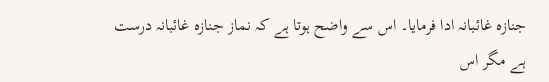جنازہ غائبانہ ادا فرمایا۔ اس سے واضح ہوتا ہے کہ نماز جنازہ غائبانہ درست ہے مگر اس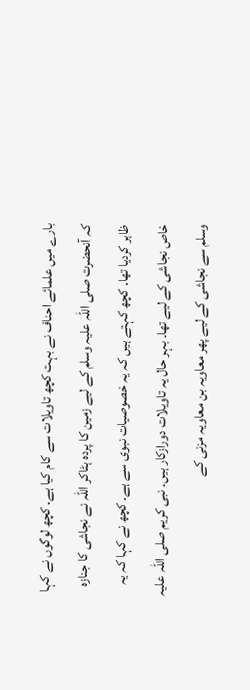بارے میں علمائے احناف نے بہت کچھ تاویلات سے کام کیا ہے۔ کچھ لوگوں نے کہا کہ آنحضرت صلی اللہ علیہ وسلم کے لیے زمین کا پردہ ہٹاکر اللہ نے نجاشی کا جنازہ ظاہر کردیا تھا۔ کچھ کہتے ہیں کہ یہ خصوصیات نبوی سے ہے۔ کچھ نے کہا کہ یہ خاص نجاشی کے لیے تھا۔ بہر حال یہ تاویلات دورازکار ہیں۔ نبی کریم صلی اللہ علیہ وسلم سے نجاشی کے لیے پھر معاویہ بن معاویہ مزنی کے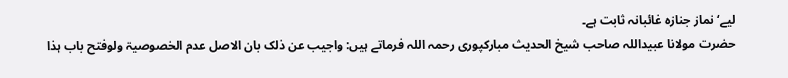لیے‘ نماز جنازہ غائبانہ ثابت ہے۔
حضرت مولانا عبیداللہ صاحب شیخ الحدیث مبارکپوری رحمہ اللہ فرماتے ہیں: واجیب عن ذلک بان الاصل عدم الخصوصیۃ ولوفتح باب ہذا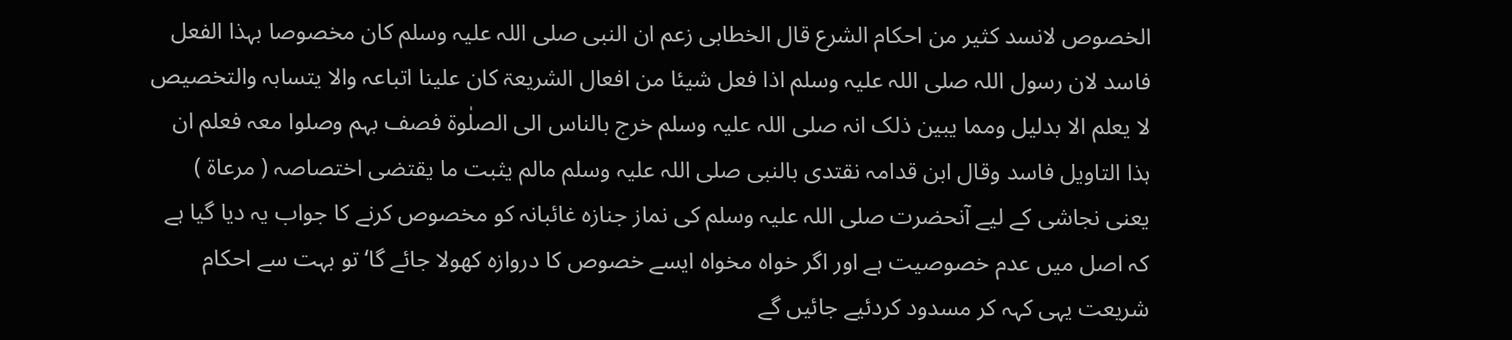الخصوص لانسد کثیر من احکام الشرع قال الخطابی زعم ان النبی صلی اللہ علیہ وسلم کان مخصوصا بہذا الفعل فاسد لان رسول اللہ صلی اللہ علیہ وسلم اذا فعل شیئا من افعال الشریعۃ کان علینا اتباعہ والا یتسابہ والتخصیص لا یعلم الا بدلیل ومما یبین ذلک انہ صلی اللہ علیہ وسلم خرج بالناس الی الصلٰوۃ فصف بہم وصلوا معہ فعلم ان ہذا التاویل فاسد وقال ابن قدامہ نقتدی بالنبی صلی اللہ علیہ وسلم مالم یثبت ما یقتضی اختصاصہ ( مرعاۃ ) یعنی نجاشی کے لیے آنحضرت صلی اللہ علیہ وسلم کی نماز جنازہ غائبانہ کو مخصوص کرنے کا جواب یہ دیا گیا ہے کہ اصل میں عدم خصوصیت ہے اور اگر خواہ مخواہ ایسے خصوص کا دروازہ کھولا جائے گا‘ تو بہت سے احکام شریعت یہی کہہ کر مسدود کردئیے جائیں گے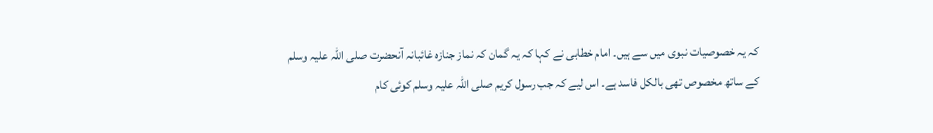کہ یہ خصوصیات نبوی میں سے ہیں۔ امام خطابی نے کہا کہ یہ گمان کہ نماز جنازہ غائبانہ آنحضرت صلی اللہ علیہ وسلم کے ساتھ مخصوص تھی بالکل فاسد ہے۔ اس لیے کہ جب رسول کریم صلی اللہ علیہ وسلم کوئی کام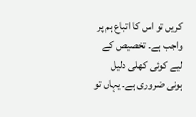کریں تو اس کا اتباع ہم پر واجب ہے۔ تخصیص کے لیے کوئی کھلی دلیل ہونی ضروری ہے۔ یہاں تو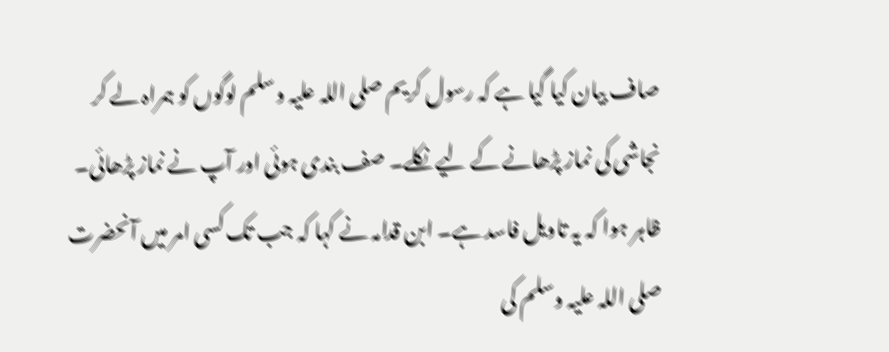صاف بیان کیا گیا ہے کہ رسول کریم صلی اللہ علیہ وسلم لوگوں کو ہمراہ لے کر نجاشی کی نماز پڑھانے کے لیے نکلے۔ صف بندی ہوئی اور آپ نے نماز پڑھائی۔ ظاہر ہوا کہ یہ تاویل فاسد ہے۔ ابن قدامہ نے کہا کہ جب تک کسی امر میں آنحضرت صلی اللہ علیہ وسلم کی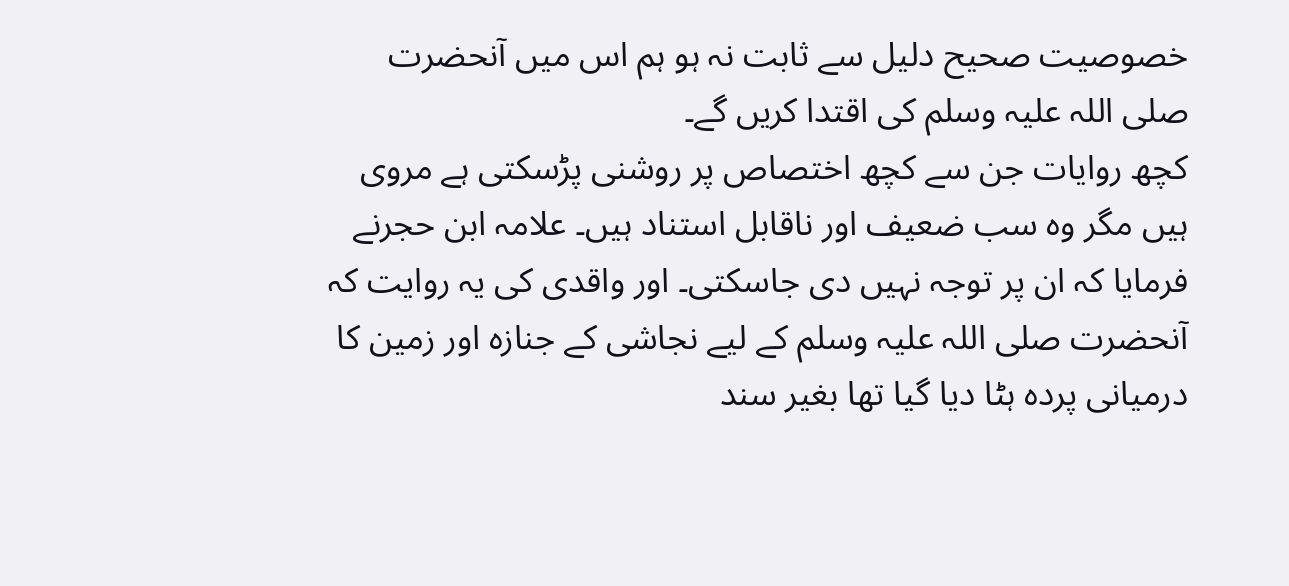خصوصیت صحیح دلیل سے ثابت نہ ہو ہم اس میں آنحضرت صلی اللہ علیہ وسلم کی اقتدا کریں گے۔
کچھ روایات جن سے کچھ اختصاص پر روشنی پڑسکتی ہے مروی ہیں مگر وہ سب ضعیف اور ناقابل استناد ہیں۔ علامہ ابن حجرنے فرمایا کہ ان پر توجہ نہیں دی جاسکتی۔ اور واقدی کی یہ روایت کہ آنحضرت صلی اللہ علیہ وسلم کے لیے نجاشی کے جنازہ اور زمین کا درمیانی پردہ ہٹا دیا گیا تھا بغیر سند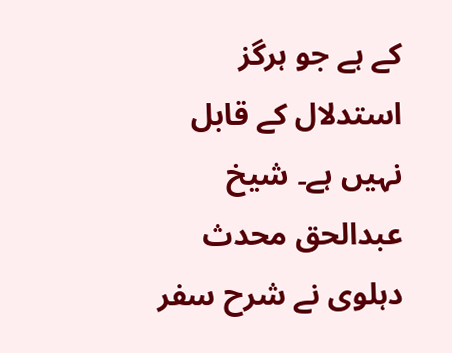کے ہے جو ہرگز استدلال کے قابل نہیں ہے۔ شیخ عبدالحق محدث دہلوی نے شرح سفر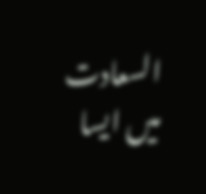السعادت میں ایسا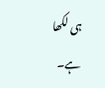ہی لکھا ہے۔